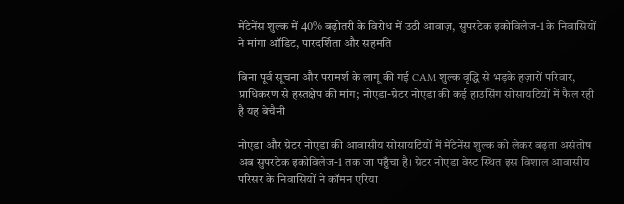मेंटेनेंस शुल्क में 40% बढ़ोतरी के विरोध में उठी आवाज़, सुपरटेक इकोविलेज-1 के निवासियों ने मांगा ऑडिट, पारदर्शिता और सहमति

बिना पूर्व सूचना और परामर्श के लागू की गई CAM शुल्क वृद्धि से भड़के हज़ारों परिवार, प्राधिकरण से हस्तक्षेप की मांग; नोएडा-ग्रेटर नोएडा की कई हाउसिंग सोसायटियों में फैल रही है यह बेचैनी

नोएडा और ग्रेटर नोएडा की आवासीय सोसायटियों में मेंटेनेंस शुल्क को लेकर बढ़ता असंतोष अब सुपरटेक इकोविलेज-1 तक जा पहुँचा है। ग्रेटर नोएडा वेस्ट स्थित इस विशाल आवासीय परिसर के निवासियों ने कॉमन एरिया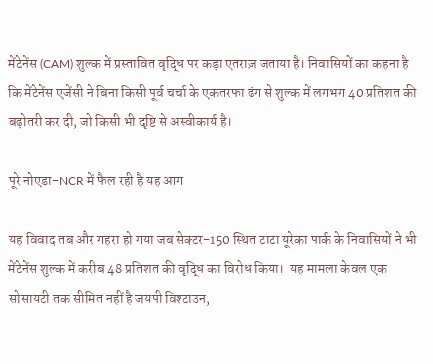मेंटेनेंस (CAM) शुल्क में प्रस्तावित वृद्धि पर कड़ा एतराज़ जताया है। निवासियों का कहना है कि मेंटेनेंस एजेंसी ने बिना किसी पूर्व चर्चा के एकतरफा ढंग से शुल्क में लगभग 40 प्रतिशत की बढ़ोतरी कर दी, जो किसी भी दृष्टि से अस्वीकार्य है।

पूरे नोएडा-NCR में फैल रही है यह आग

यह विवाद तब और गहरा हो गया जब सेक्टर-150 स्थित टाटा यूरेका पार्क के निवासियों ने भी मेंटेनेंस शुल्क में करीब 48 प्रतिशत की वृद्धि का विरोध किया।  यह मामला केवल एक सोसायटी तक सीमित नहीं है जयपी विश्टाउन,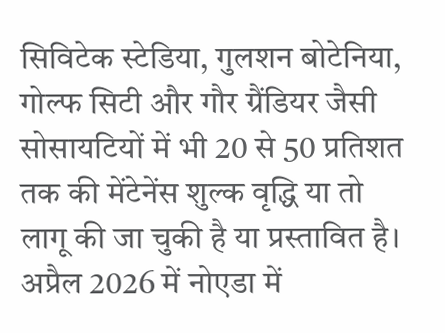सिविटेक स्टेडिया, गुलशन बोटेनिया, गोल्फ सिटी और गौर ग्रैंडियर जैसी सोसायटियों में भी 20 से 50 प्रतिशत तक की मेंटेनेंस शुल्क वृद्धि या तो लागू की जा चुकी है या प्रस्तावित है। अप्रैल 2026 में नोएडा में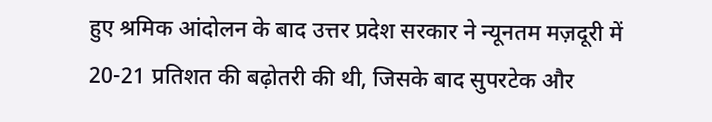हुए श्रमिक आंदोलन के बाद उत्तर प्रदेश सरकार ने न्यूनतम मज़दूरी में 20-21 प्रतिशत की बढ़ोतरी की थी, जिसके बाद सुपरटेक और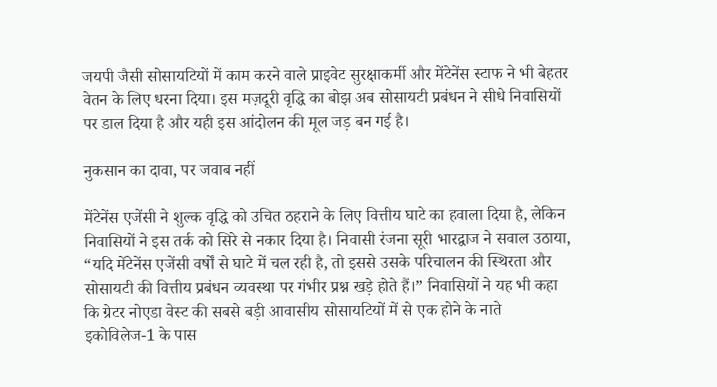जयपी जैसी सोसायटियों में काम करने वाले प्राइवेट सुरक्षाकर्मी और मेंटेनेंस स्टाफ ने भी बेहतर वेतन के लिए धरना दिया। इस मज़दूरी वृद्धि का बोझ अब सोसायटी प्रबंधन ने सीधे निवासियों पर डाल दिया है और यही इस आंदोलन की मूल जड़ बन गई है।

नुकसान का दावा, पर जवाब नहीं

मेंटेनेंस एजेंसी ने शुल्क वृद्धि को उचित ठहराने के लिए वित्तीय घाटे का हवाला दिया है, लेकिन निवासियों ने इस तर्क को सिरे से नकार दिया है। निवासी रंजना सूरी भारद्वाज ने सवाल उठाया, “यदि मेंटेनेंस एजेंसी वर्षों से घाटे में चल रही है, तो इससे उसके परिचालन की स्थिरता और सोसायटी की वित्तीय प्रबंधन व्यवस्था पर गंभीर प्रश्न खड़े होते हैं।” निवासियों ने यह भी कहा कि ग्रेटर नोएडा वेस्ट की सबसे बड़ी आवासीय सोसायटियों में से एक होने के नाते इकोविलेज-1 के पास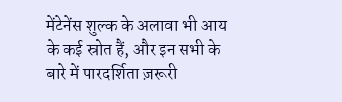मेंटेनेंस शुल्क के अलावा भी आय के कई स्रोत हैं, और इन सभी के बारे में पारदर्शिता ज़रूरी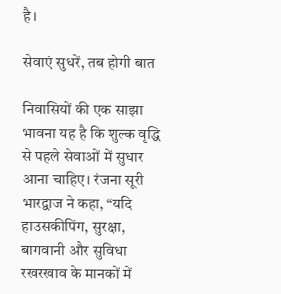है।

सेवाएं सुधरें, तब होगी बात

निवासियों की एक साझा भावना यह है कि शुल्क वृद्धि से पहले सेवाओं में सुधार आना चाहिए। रंजना सूरी भारद्वाज ने कहा, “यदि हाउसकीपिंग, सुरक्षा, बागवानी और सुविधा रखरखाव के मानकों में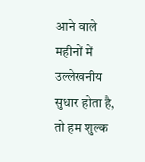आने वाले महीनों में उल्लेखनीय सुधार होता है, तो हम शुल्क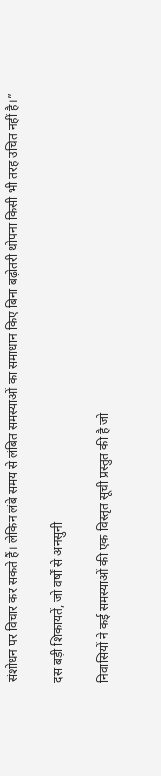संशोधन पर विचार कर सकते हैं। लेकिन लंबे समय से लंबित समस्याओं का समाधान किए बिना बढ़ोतरी थोपना किसी भी तरह उचित नहीं है।”

दस बड़ी शिकायतें, जो वर्षों से अनसुनी

निवासियों ने कई समस्याओं की एक विस्तृत सूची प्रस्तुत की है जो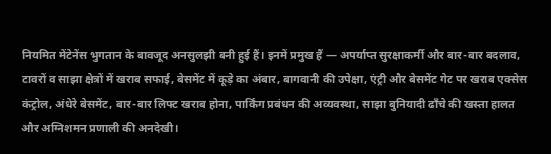नियमित मेंटेनेंस भुगतान के बावजूद अनसुलझी बनी हुई हैं। इनमें प्रमुख हैं — अपर्याप्त सुरक्षाकर्मी और बार-बार बदलाव, टावरों व साझा क्षेत्रों में खराब सफाई, बेसमेंट में कूड़े का अंबार, बागवानी की उपेक्षा, एंट्री और बेसमेंट गेट पर खराब एक्सेस कंट्रोल, अंधेरे बेसमेंट, बार-बार लिफ्ट खराब होना, पार्किंग प्रबंधन की अव्यवस्था, साझा बुनियादी ढाँचे की खस्ता हालत और अग्निशमन प्रणाली की अनदेखी।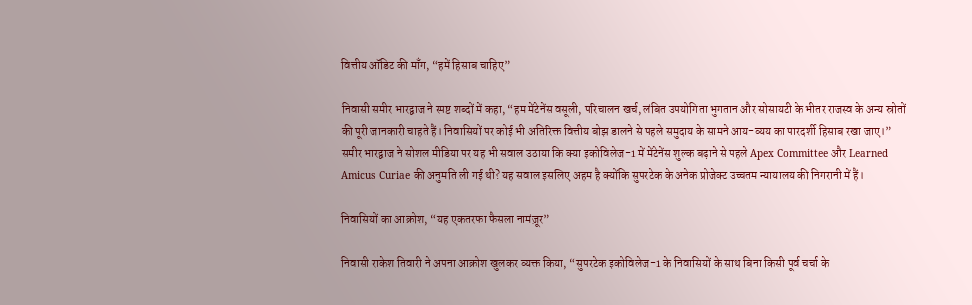वित्तीय ऑडिट की माँग, “हमें हिसाब चाहिए”

निवासी समीर भारद्वाज ने स्पष्ट शब्दों में कहा, “हम मेंटेनेंस वसूली, परिचालन खर्च, लंबित उपयोगिता भुगतान और सोसायटी के भीतर राजस्व के अन्य स्रोतों की पूरी जानकारी चाहते हैं। निवासियों पर कोई भी अतिरिक्त वित्तीय बोझ डालने से पहले समुदाय के सामने आय-व्यय का पारदर्शी हिसाब रखा जाए।” समीर भारद्वाज ने सोशल मीडिया पर यह भी सवाल उठाया कि क्या इकोविलेज-1 में मेंटेनेंस शुल्क बढ़ाने से पहले Apex Committee और Learned Amicus Curiae की अनुमति ली गई थी? यह सवाल इसलिए अहम है क्योंकि सुपरटेक के अनेक प्रोजेक्ट उच्चतम न्यायालय की निगरानी में हैं।

निवासियों का आक्रोश, “यह एकतरफा फैसला नामंज़ूर”

निवासी राकेश तिवारी ने अपना आक्रोश खुलकर व्यक्त किया, “सुपरटेक इकोविलेज-1 के निवासियों के साथ बिना किसी पूर्व चर्चा के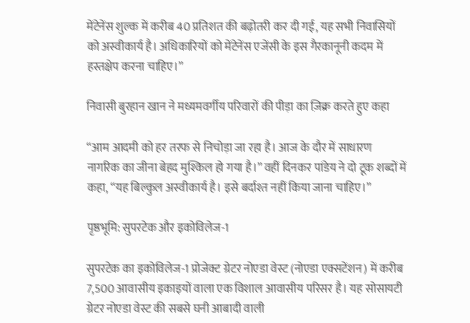मेंटेनेंस शुल्क में करीब 40 प्रतिशत की बढ़ोतरी कर दी गई, यह सभी निवासियों को अस्वीकार्य है। अधिकारियों को मेंटेनेंस एजेंसी के इस गैरकानूनी कदम में हस्तक्षेप करना चाहिए।”

निवासी बुरहान खान ने मध्यमवर्गीय परिवारों की पीड़ा का ज़िक्र करते हुए कहा

“आम आदमी को हर तरफ से निचोड़ा जा रहा है। आज के दौर में साधारण नागरिक का जीना बेहद मुश्किल हो गया है।” वहीं दिनकर पांडेय ने दो टूक शब्दों में कहा, “यह बिल्कुल अस्वीकार्य है। इसे बर्दाश्त नहीं किया जाना चाहिए।”

पृष्ठभूमि: सुपरटेक और इकोविलेज-1

सुपरटेक का इकोविलेज-1 प्रोजेक्ट ग्रेटर नोएडा वेस्ट (नोएडा एक्सटेंशन) में करीब 7,500 आवासीय इकाइयों वाला एक विशाल आवासीय परिसर है। यह सोसायटी ग्रेटर नोएडा वेस्ट की सबसे घनी आबादी वाली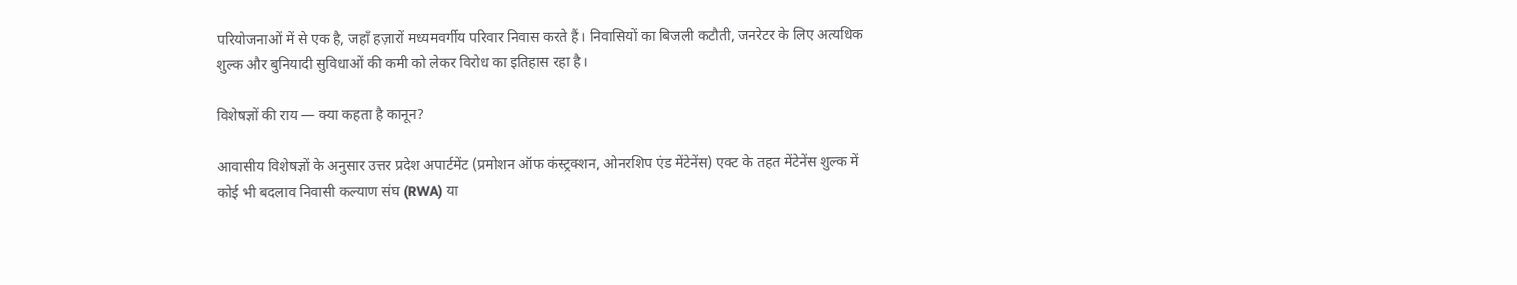परियोजनाओं में से एक है, जहाँ हज़ारों मध्यमवर्गीय परिवार निवास करते हैं। निवासियों का बिजली कटौती, जनरेटर के लिए अत्यधिक शुल्क और बुनियादी सुविधाओं की कमी को लेकर विरोध का इतिहास रहा है।

विशेषज्ञों की राय — क्या कहता है कानून?

आवासीय विशेषज्ञों के अनुसार उत्तर प्रदेश अपार्टमेंट (प्रमोशन ऑफ कंस्ट्रक्शन, ओनरशिप एंड मेंटेनेंस) एक्ट के तहत मेंटेनेंस शुल्क में कोई भी बदलाव निवासी कल्याण संघ (RWA) या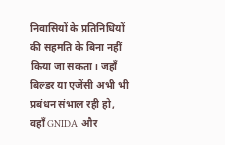निवासियों के प्रतिनिधियों की सहमति के बिना नहीं किया जा सकता। जहाँ बिल्डर या एजेंसी अभी भी प्रबंधन संभाल रही हो, वहाँ GNIDA और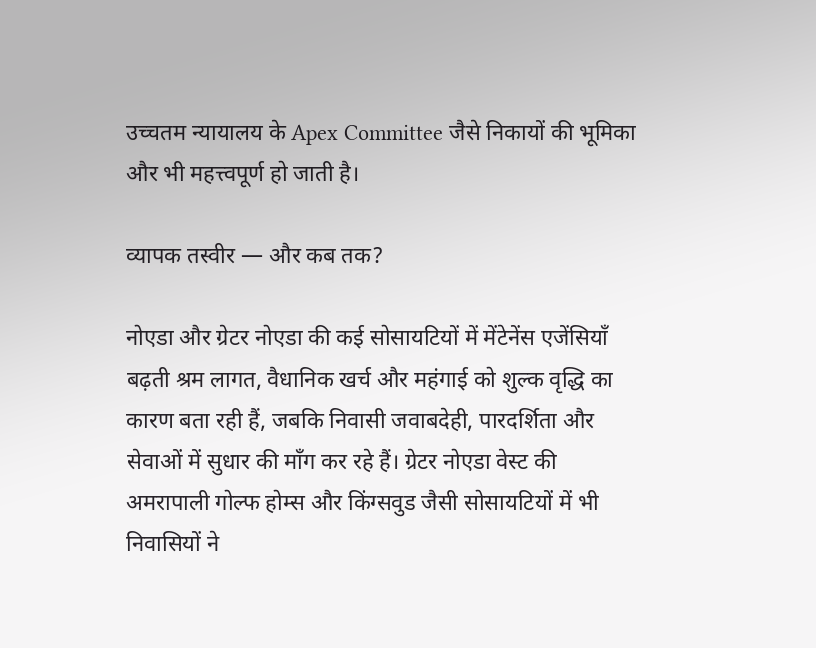उच्चतम न्यायालय के Apex Committee जैसे निकायों की भूमिका और भी महत्त्वपूर्ण हो जाती है।

व्यापक तस्वीर — और कब तक?

नोएडा और ग्रेटर नोएडा की कई सोसायटियों में मेंटेनेंस एजेंसियाँ बढ़ती श्रम लागत, वैधानिक खर्च और महंगाई को शुल्क वृद्धि का कारण बता रही हैं, जबकि निवासी जवाबदेही, पारदर्शिता और सेवाओं में सुधार की माँग कर रहे हैं। ग्रेटर नोएडा वेस्ट की अमरापाली गोल्फ होम्स और किंग्सवुड जैसी सोसायटियों में भी निवासियों ने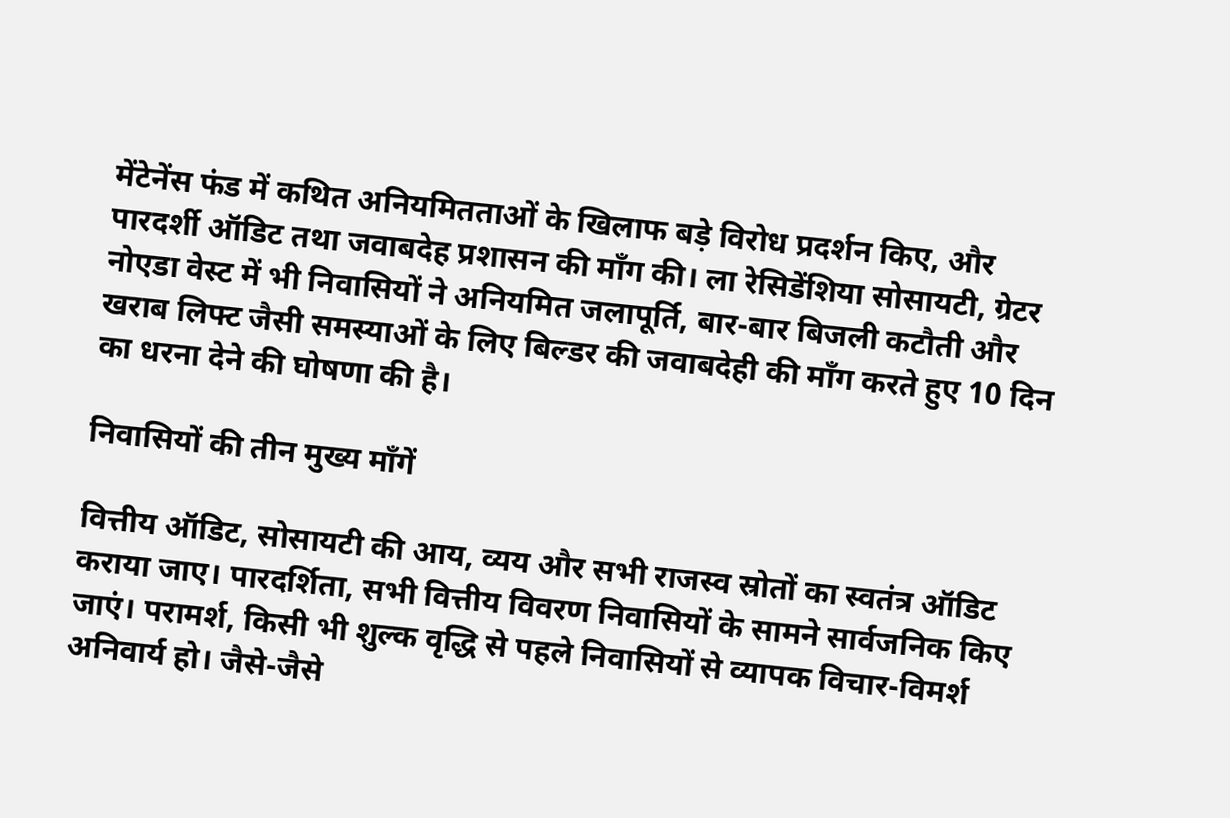मेंटेनेंस फंड में कथित अनियमितताओं के खिलाफ बड़े विरोध प्रदर्शन किए, और पारदर्शी ऑडिट तथा जवाबदेह प्रशासन की माँग की। ला रेसिडेंशिया सोसायटी, ग्रेटर नोएडा वेस्ट में भी निवासियों ने अनियमित जलापूर्ति, बार-बार बिजली कटौती और खराब लिफ्ट जैसी समस्याओं के लिए बिल्डर की जवाबदेही की माँग करते हुए 10 दिन का धरना देने की घोषणा की है।

निवासियों की तीन मुख्य माँगें

वित्तीय ऑडिट, सोसायटी की आय, व्यय और सभी राजस्व स्रोतों का स्वतंत्र ऑडिट कराया जाए। पारदर्शिता, सभी वित्तीय विवरण निवासियों के सामने सार्वजनिक किए जाएं। परामर्श, किसी भी शुल्क वृद्धि से पहले निवासियों से व्यापक विचार-विमर्श अनिवार्य हो। जैसे-जैसे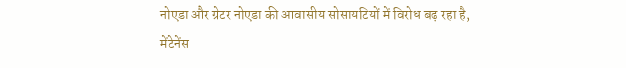नोएडा और ग्रेटर नोएडा की आवासीय सोसायटियों में विरोध बढ़ रहा है, मेंटेनेंस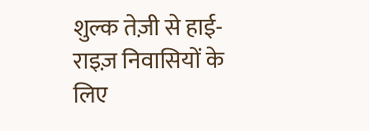शुल्क तेज़ी से हाई-राइज़ निवासियों के लिए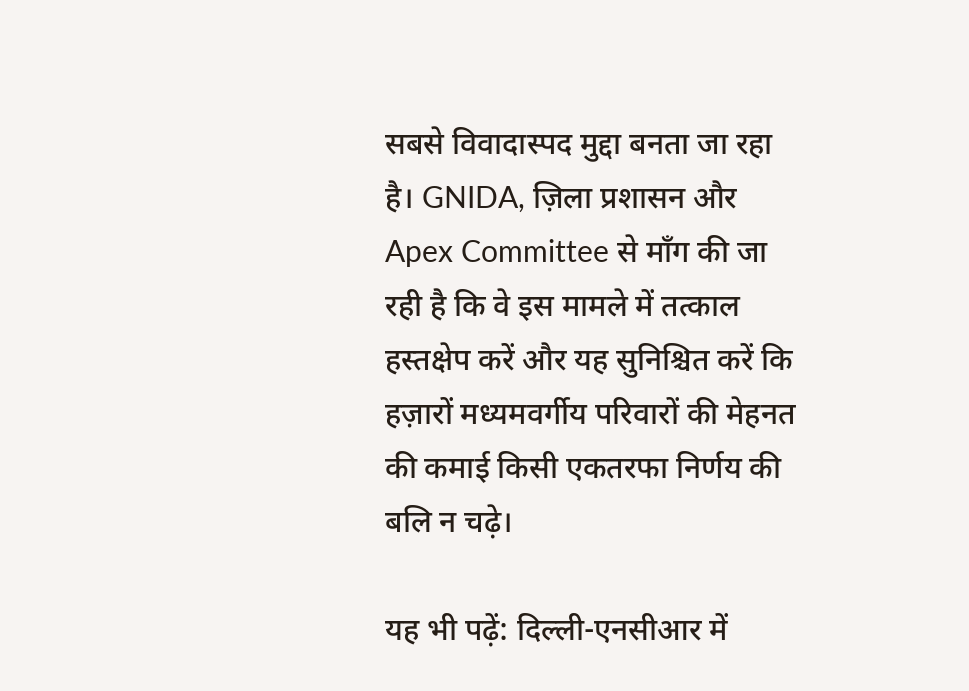सबसे विवादास्पद मुद्दा बनता जा रहा है। GNIDA, ज़िला प्रशासन और Apex Committee से माँग की जा रही है कि वे इस मामले में तत्काल हस्तक्षेप करें और यह सुनिश्चित करें कि हज़ारों मध्यमवर्गीय परिवारों की मेहनत की कमाई किसी एकतरफा निर्णय की बलि न चढ़े।

यह भी पढ़ें: दिल्ली-एनसीआर में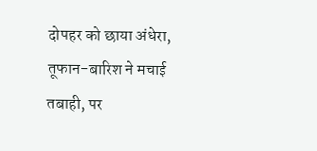दोपहर को छाया अंधेरा, तूफान-बारिश ने मचाई तबाही, पर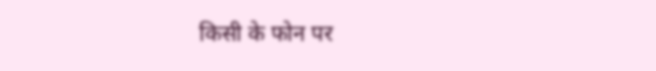किसी के फोन पर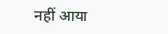नहीं आया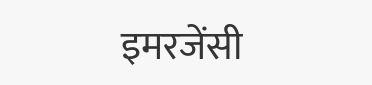इमरजेंसी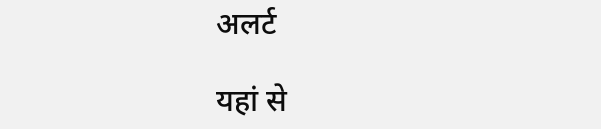अलर्ट

यहां से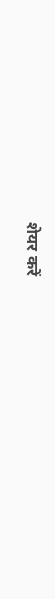शेयर करें